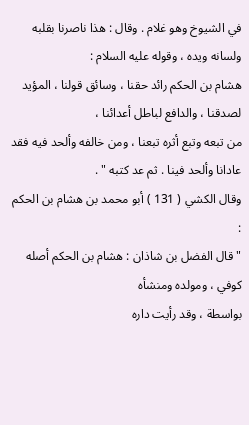في الشيوخ وهو غلام . وقال : هذا ناصرنا بقلبه ولسانه ويده ، وقوله عليه السلام :
هشام بن الحكم رائد حقنا ، وسائق قولنا ، المؤيد لصدقنا ، والدافع لباطل أعدائنا ،
من تبعه وتبع أثره تبعنا ، ومن خالفه وألحد فيه فقد عادانا وألحد فينا . ثم عد كتبه " .
وقال الكشي ( 131 ) أبو محمد بن هشام بن الحكم :
" قال الفضل بن شاذان : هشام بن الحكم أصله كوفي ، ومولده ومنشأه
بواسطة ، وقد رأيت داره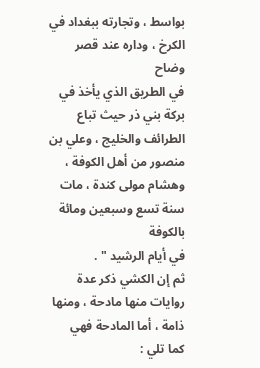بواسط ، وتجارته ببغداد في الكرخ ، وداره عند قصر وضاح
في الطريق الذي يأخذ في بركة بني ذر حيث تباع الطرائف والخليج ، وعلي بن
منصور من أهل الكوفة ، وهشام مولى كندة ، مات سنة تسع وسبعين ومائة بالكوفة
في أيام الرشيد " .
ثم إن الكشي ذكر عدة روايات منها مادحة ، ومنها ذامة ، أما المادحة فهي
كما تلي :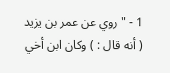1 - " روي عن عمر بن يزيد ( أنه قال : ) وكان ابن أخي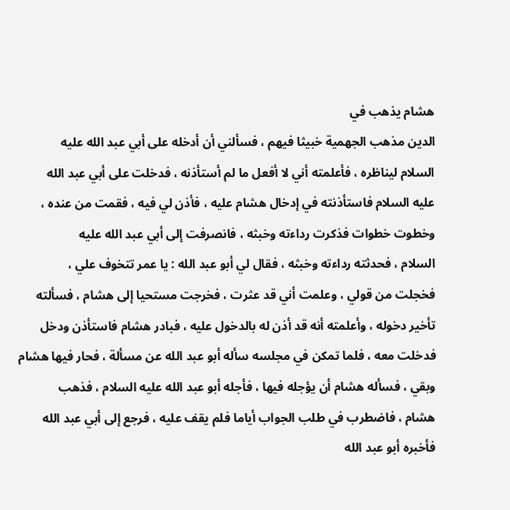هشام يذهب في
الدين مذهب الجهمية خبيثا فيهم ، فسألني أن أدخله على أبي عبد الله عليه
السلام ليناظره ، فأعلمته أني لا أفعل ما لم أستأذنه ، فدخلت على أبي عبد الله
عليه السلام فاستأذنته في إدخال هشام عليه ، فأذن لي فيه ، فقمت من عنده ،
وخطوت خطوات فذكرت رداءته وخبثه ، فانصرفت إلى أبي عبد الله عليه
السلام ، فحدثته رداءته وخبثه ، فقال لي أبو عبد الله : يا عمر تتخوف علي ،
فخجلت من قولي ، وعلمت أني قد عثرت ، فخرجت مستحيا إلى هشام ، فسألته
تأخير دخوله ، وأعلمته أنه قد أذن له بالدخول عليه ، فبادر هشام فاستأذن ودخل
فدخلت معه ، فلما تمكن في مجلسه سأله أبو عبد الله عن مسألة ، فحار فيها هشام
وبقي ، فسأله هشام أن يؤجله فيها ، فأجله أبو عبد الله عليه السلام ، فذهب
هشام ، فاضطرب في طلب الجواب أياما فلم يقف عليه ، فرجع إلى أبي عبد الله
فأخبره أبو عبد الله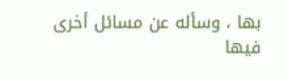بها ، وسأله عن مسائل أخرى فيها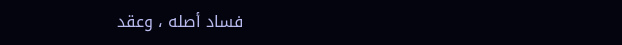فساد أصله ، وعقد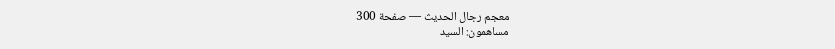معجم رجال الحديث — صفحة 300
مساهمون: السيد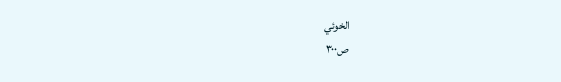الخوئي
ص٣٠٠